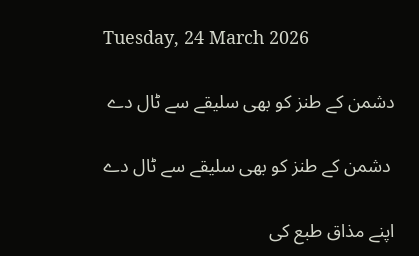Tuesday, 24 March 2026

دشمن کے طنز کو بھی سلیقے سے ٹال دے

 دشمن کے طنز کو بھی سلیقے سے ٹال دے

اپنے مذاق طبع کی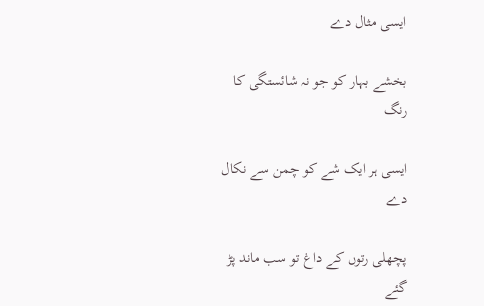ایسی مثال دے

بخشے بہار کو جو نہ شائستگی کا رنگ

ایسی ہر ایک شے کو چمن سے نکال دے

پچھلی رتوں کے داغ تو سب ماند پڑ گئے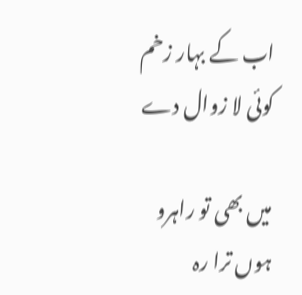اب کے بہار زخم کوئی لا زوال دے

میں بھی تو راہرو ہوں ترا رہ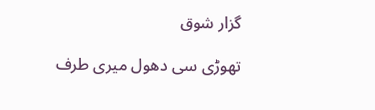گزار شوق

تھوڑی سی دھول میری طرف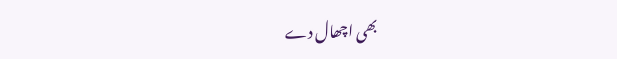بھی اچھال دے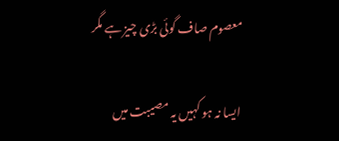معصوم صاف گوئی بڑی چیز ہے مگر

ایسا نہ ہو کہیں یہ مصیبت میں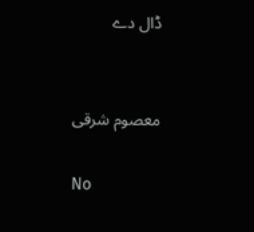ڈال دے


معصوم شرقی

No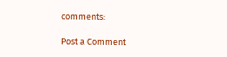comments:

Post a Comment